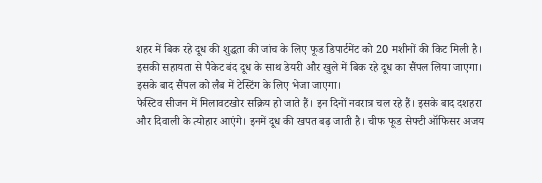शहर में बिक रहे दूध की शुद्धता की जांच के लिए फूड डिपार्टमेंट को 20 मशीनों की किट मिली है। इसकी सहायता से पैकेट बंद दूध के साथ डेयरी और खुले में बिक रहे दूध का सैंपल लिया जाएगा। इसके बाद सैंपल को लैब में टेस्टिंग के लिए भेजा जाएगा।
फेस्टिव सीजन में मिलावटखोर सक्रिय हो जाते हैं। इन दिनों नवरात्र चल रहे हैं। इसके बाद दशहरा और दिवाली के त्योहार आएंगे। इनमें दूध की खपत बढ़ जाती है। चीफ फूड सेफ्टी ऑफिसर अजय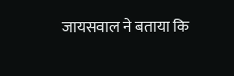जायसवाल ने बताया कि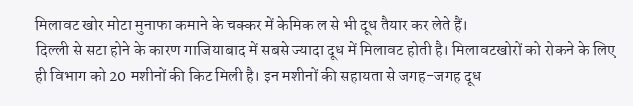मिलावट खोर मोटा मुनाफा कमाने के चक्कर में केमिक ल से भी दूध तैयार कर लेते हैं।
दिल्ली से सटा होने के कारण गाजियाबाद में सबसे ज्यादा दूध में मिलावट होती है। मिलावटखोरों को रोकने के लिए ही विभाग को 20 मशीनों की किट मिली है। इन मशीनों की सहायता से जगह-जगह दूध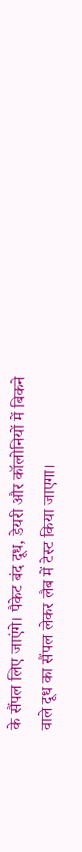के सैंपल लिए जाएंगे। पैकेट बंद दूध, डेयरी और कॉलोनियों में बिकने वाले दूध का सैंपल लेकर लैब में टेस्ट किया जाएगा।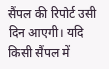सैंपल की रिपोर्ट उसी दिन आएगी। यदि किसी सैंपल में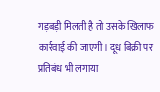गड़बड़ी मिलती है तो उसके खिलाफ कार्रवाई की जाएगी। दूध बिक्री पर प्रतिबंध भी लगाया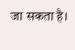जा सकता है।